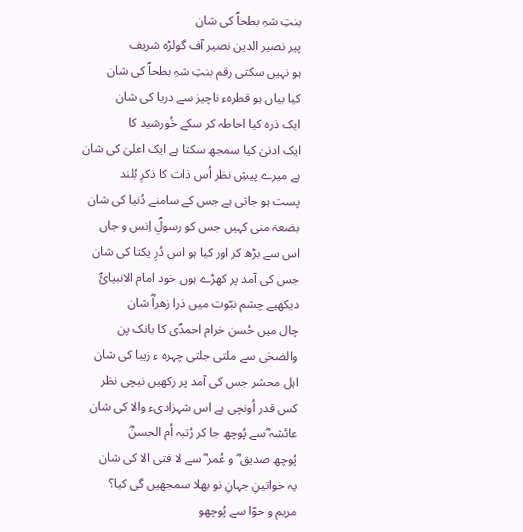بنتِ شہِ بطحاؐ کی شان
پیر نصیر الدین نصیر آف گولڑہ شریف
ہو نہیں سکتی رقم بنتِ شہِ بطحاؐ کی شان
کیا بیاں ہو قطرہء ناچیز سے دریا کی شان
ایک ذرہ کیا احاطہ کر سکے خُورشید کا
ایک ادنیٰ کیا سمجھ سکتا ہے ایک اعلیٰ کی شان
ہے میرے پیشِ نظر اُس ذات کا ذکرِ بُلند
پست ہو جاتی ہے جس کے سامنے دُنیا کی شان
بضعۃ منی کہیں جس کو رسولِؐ اِنس و جاں
اس سے بڑھ کر اور کیا ہو اس دُرِ یکتا کی شان
جس کی آمد پر کھڑے ہوں خود امام الانبیائؐ
دیکھیے چشم نبّوت میں ذرا زھراؓ شان
چال میں حُسن خرام احمدؐی کا بانک پن
والضحٰی سے ملتی جلتی چہرہ ء زیبا کی شان
اہل محشر جس کی آمد پر رکھیں نیچی نظر
کس قدر اُونچی ہے اس شہزادیء والا کی شان
عائشہ ؓسے پُوچھ جا کر رُتبہ اُم الحسنؓ
پُوچھ صدیق ؓ و عُمر ؓ سے لا فتی الا کی شان
یہ خواتینِ جہانِ نو بھلا سمجھیں گی کیا؟
مریم و حوّا سے پُوچھو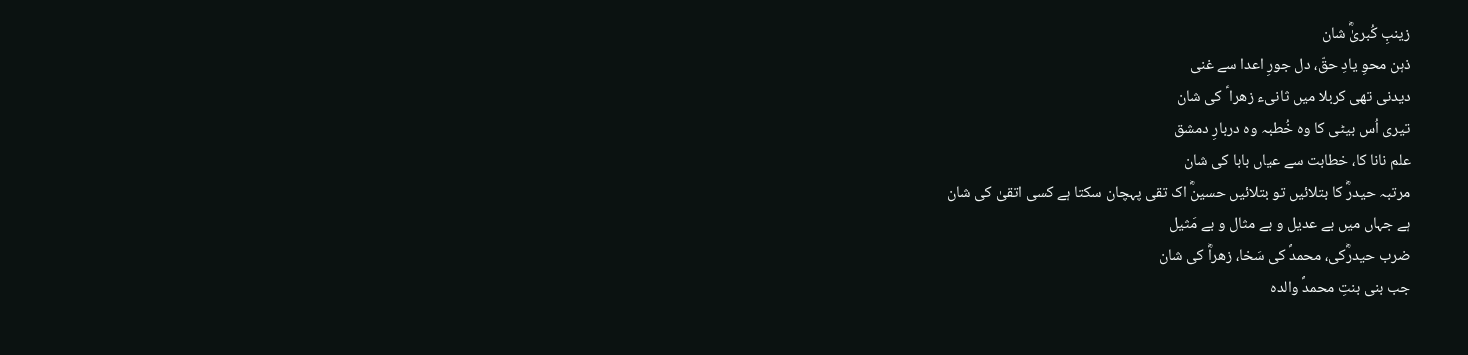زینبِ کُبریٰؓ شان
ذہن محوِ یادِ حقّ، دل جورِ اعدا سے غنی
دیدنی تھی کربلا میں ثانیء زھرا ؑ کی شان
تیری اُس بیٹی کا وہ خُطبہ وہ دربارِ دمشق
علم نانا کا، خطابت سے عیاں بابا کی شان
مرتبہ حیدرؓ کا بتلائیں تو بتلائیں حسینؓ اک تقی پہچان سکتا ہے کسی اتقیٰ کی شان
ہے جہاں میں بے عدیل و بے مثال و بے مَثیل
ضرب حیدرؓکی، محمدؐ کی سَخا، زھراؓ کی شان
جب بنی بنتِ محمدؐ والدہ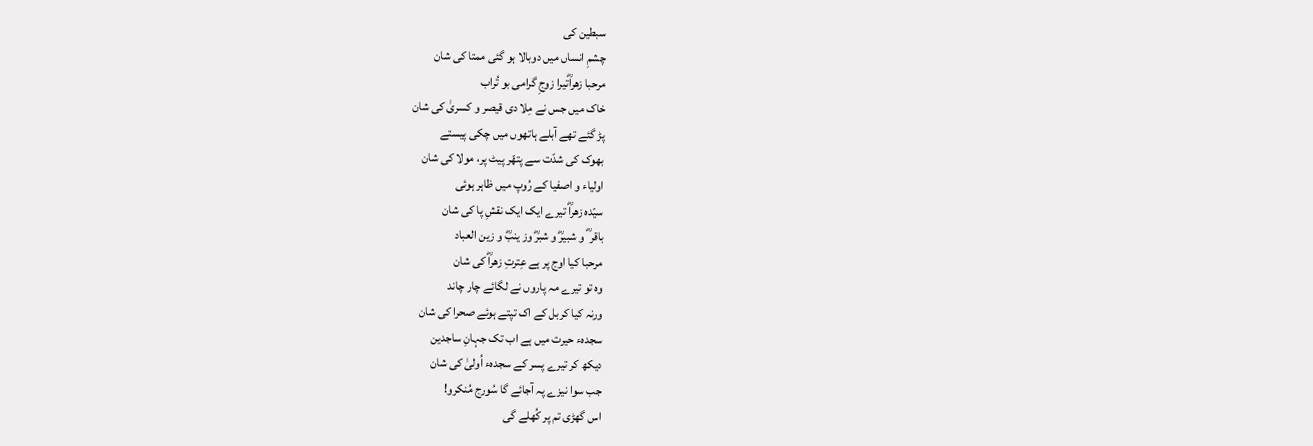سبطین کی
چشمِ انساں میں دوبالا ہو گئی ممتا کی شان
مرحبا زھراؓتیرا زوجِ گرامی بو تُراب
خاک میں جس نے مِلا دی قیصر و کسریٰ کی شان
پڑ گئے تھے آبلے ہاتھوں میں چکی پیستے
بھوک کی شدّت سے پتھّر پیٹ پر، مولا کی شان
اولیاء و اصفیا کے رُوپ میں ظاہر ہوئی
سیّدہ زھراؓ تیرے ایک ایک نقشِ پا کی شان
باقر ؓ و شبیرؓ و شبرؓ وز ینبؓ و زین العباد
مرحبا کیا اوج پر ہے عِترتِ زھراؓ کی شان
وہ تو تیرے مہ پاروں نے لگائے چار چاند
ورنہ کیا کربل کے اک تپتے ہوئے صحرا کی شان
سجدہء حیرت میں ہے اب تک جہانِ ساجدین
دیکھ کر تیرے پسر کے سجدہء اُولیٰ کی شان
جب سوا نیزے پہ آجائے گا سُورج مُنکرو!
اس گھڑی تم پر کُھلے گی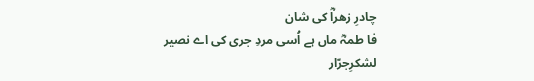چادرِ زھراؓ کی شان
فا طمہؓ ماں ہے اُسی مردِ جری کی اے نصیر
لشکرِجرّار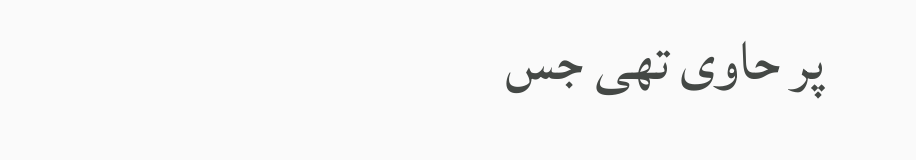پر حاوی تھی جس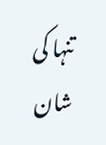تنہا کی شان